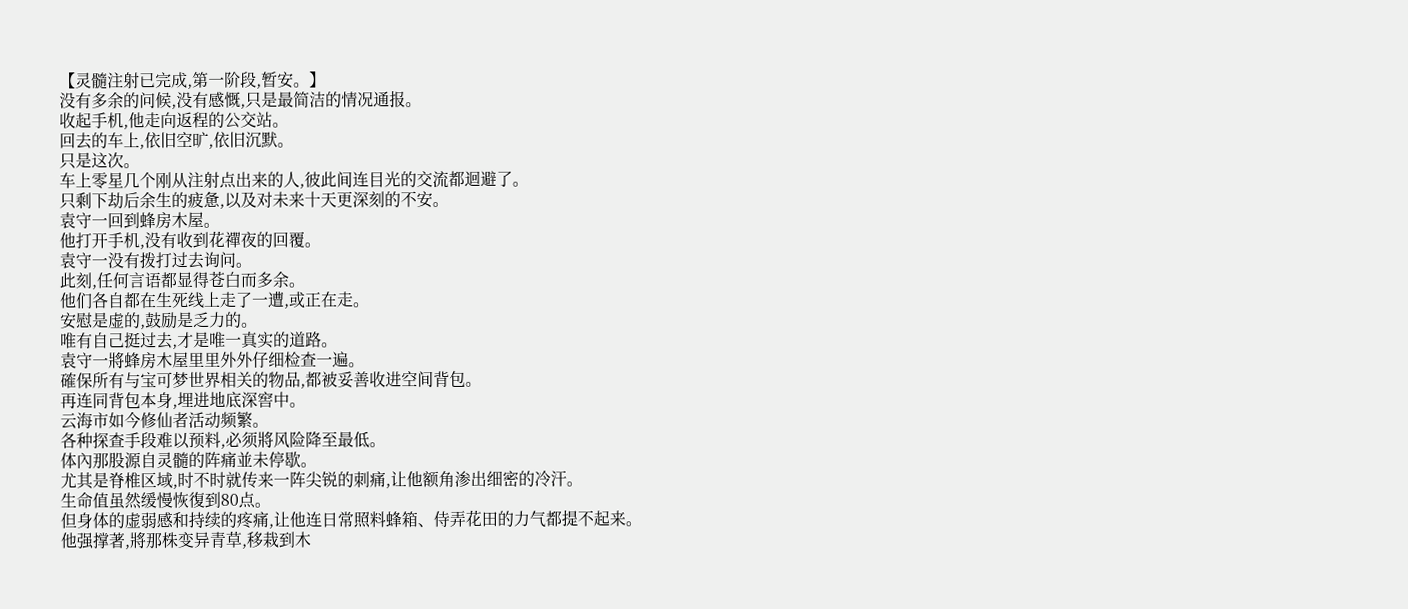【灵髓注射已完成,第一阶段,暂安。】
没有多余的问候,没有感慨,只是最简洁的情况通报。
收起手机,他走向返程的公交站。
回去的车上,依旧空旷,依旧沉默。
只是这次。
车上零星几个刚从注射点出来的人,彼此间连目光的交流都迴避了。
只剩下劫后余生的疲惫,以及对未来十天更深刻的不安。
袁守一回到蜂房木屋。
他打开手机,没有收到花禪夜的回覆。
袁守一没有拨打过去询问。
此刻,任何言语都显得苍白而多余。
他们各自都在生死线上走了一遭,或正在走。
安慰是虚的,鼓励是乏力的。
唯有自己挺过去,才是唯一真实的道路。
袁守一將蜂房木屋里里外外仔细检查一遍。
確保所有与宝可梦世界相关的物品,都被妥善收进空间背包。
再连同背包本身,埋进地底深窖中。
云海市如今修仙者活动频繁。
各种探查手段难以预料,必须將风险降至最低。
体內那股源自灵髓的阵痛並未停歇。
尤其是脊椎区域,时不时就传来一阵尖锐的刺痛,让他额角渗出细密的冷汗。
生命值虽然缓慢恢復到80点。
但身体的虚弱感和持续的疼痛,让他连日常照料蜂箱、侍弄花田的力气都提不起来。
他强撑著,將那株变异青草,移栽到木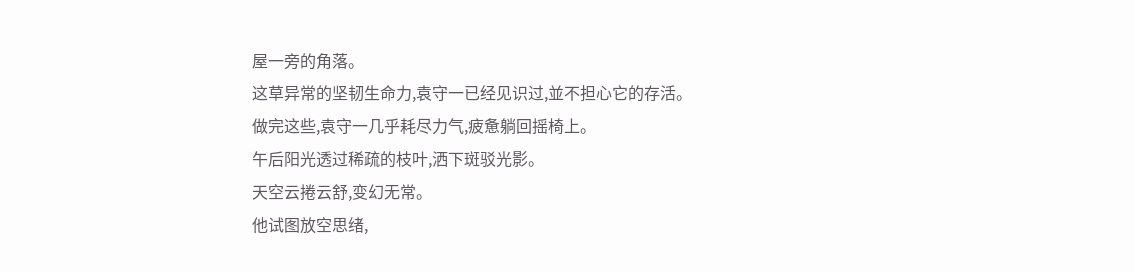屋一旁的角落。
这草异常的坚韧生命力,袁守一已经见识过,並不担心它的存活。
做完这些,袁守一几乎耗尽力气,疲惫躺回摇椅上。
午后阳光透过稀疏的枝叶,洒下斑驳光影。
天空云捲云舒,变幻无常。
他试图放空思绪,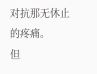对抗那无休止的疼痛。
但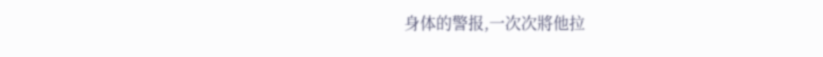身体的警报,一次次將他拉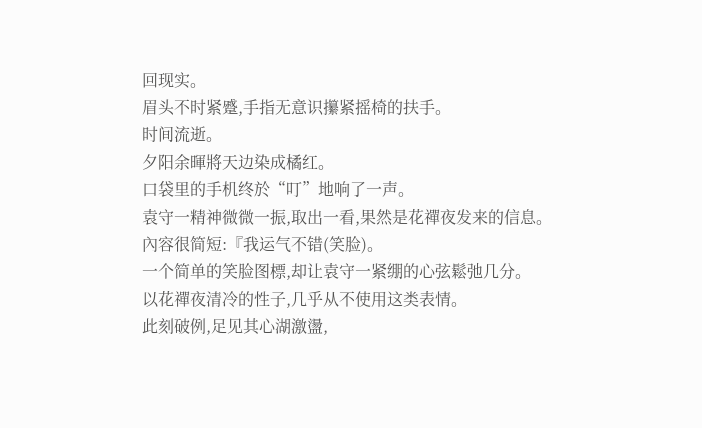回现实。
眉头不时紧蹙,手指无意识攥紧摇椅的扶手。
时间流逝。
夕阳余暉將天边染成橘红。
口袋里的手机终於“叮”地响了一声。
袁守一精神微微一振,取出一看,果然是花禪夜发来的信息。
內容很简短:『我运气不错(笑脸)。
一个简单的笑脸图標,却让袁守一紧绷的心弦鬆弛几分。
以花禪夜清冷的性子,几乎从不使用这类表情。
此刻破例,足见其心湖激盪,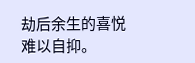劫后余生的喜悦难以自抑。